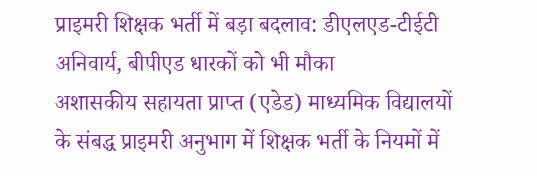प्राइमरी शिक्षक भर्ती में बड़ा बदलाव: डीएलएड-टीईटी अनिवार्य, बीपीएड धारकों को भी मौका
अशासकीय सहायता प्राप्त (एडेड) माध्यमिक विद्यालयों के संबद्ध प्राइमरी अनुभाग में शिक्षक भर्ती के नियमों में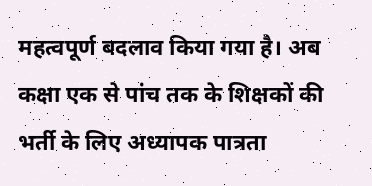महत्वपूर्ण बदलाव किया गया है। अब कक्षा एक से पांच तक के शिक्षकों की भर्ती के लिए अध्यापक पात्रता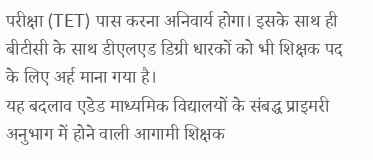परीक्षा (TET) पास करना अनिवार्य होगा। इसके साथ ही बीटीसी के साथ डीएलएड डिग्री धारकों को भी शिक्षक पद के लिए अर्ह माना गया है।
यह बदलाव एडेड माध्यमिक विद्यालयों के संबद्ध प्राइमरी अनुभाग में होने वाली आगामी शिक्षक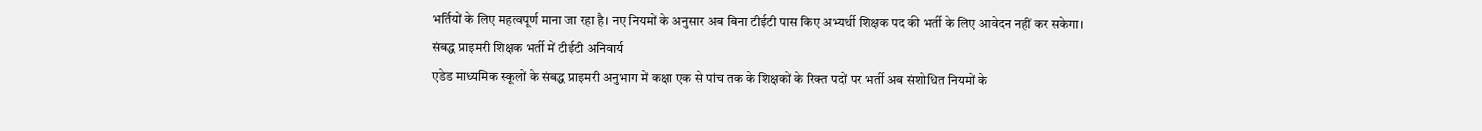भर्तियों के लिए महत्वपूर्ण माना जा रहा है। नए नियमों के अनुसार अब बिना टीईटी पास किए अभ्यर्थी शिक्षक पद की भर्ती के लिए आवेदन नहीं कर सकेगा।
संबद्ध प्राइमरी शिक्षक भर्ती में टीईटी अनिवार्य
एडेड माध्यमिक स्कूलों के संबद्ध प्राइमरी अनुभाग में कक्षा एक से पांच तक के शिक्षकों के रिक्त पदों पर भर्ती अब संशोधित नियमों के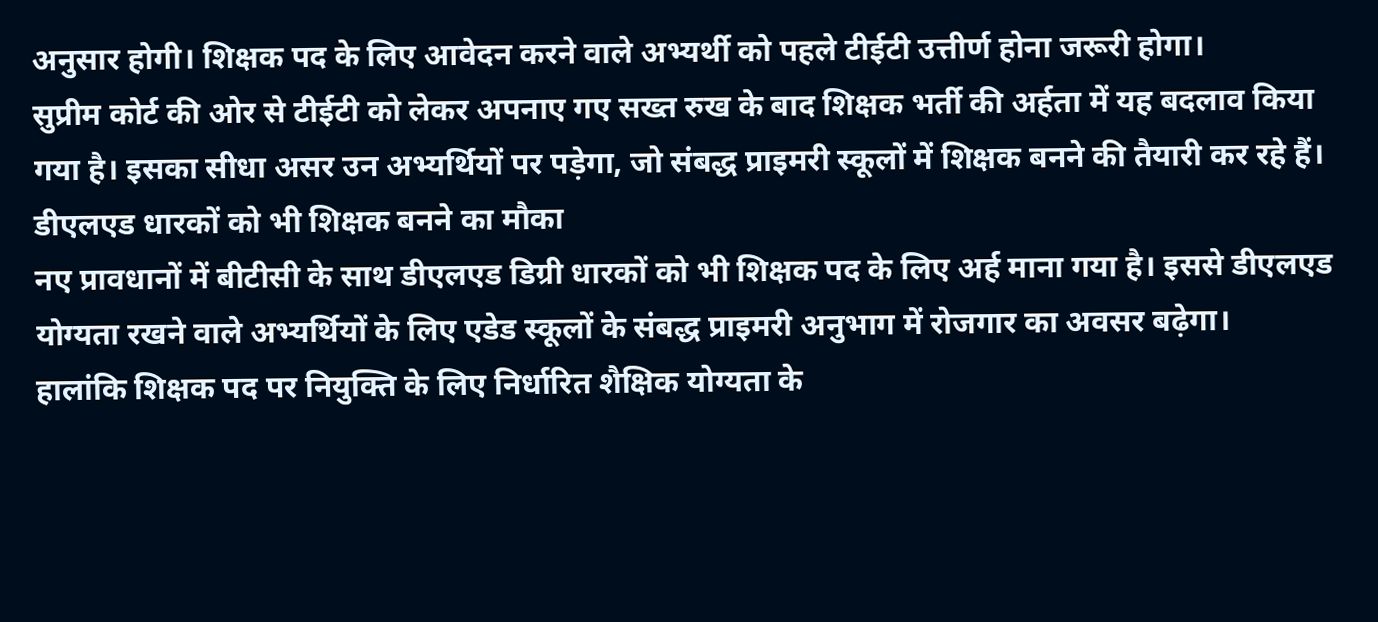अनुसार होगी। शिक्षक पद के लिए आवेदन करने वाले अभ्यर्थी को पहले टीईटी उत्तीर्ण होना जरूरी होगा।
सुप्रीम कोर्ट की ओर से टीईटी को लेकर अपनाए गए सख्त रुख के बाद शिक्षक भर्ती की अर्हता में यह बदलाव किया गया है। इसका सीधा असर उन अभ्यर्थियों पर पड़ेगा, जो संबद्ध प्राइमरी स्कूलों में शिक्षक बनने की तैयारी कर रहे हैं।
डीएलएड धारकों को भी शिक्षक बनने का मौका
नए प्रावधानों में बीटीसी के साथ डीएलएड डिग्री धारकों को भी शिक्षक पद के लिए अर्ह माना गया है। इससे डीएलएड योग्यता रखने वाले अभ्यर्थियों के लिए एडेड स्कूलों के संबद्ध प्राइमरी अनुभाग में रोजगार का अवसर बढ़ेगा।
हालांकि शिक्षक पद पर नियुक्ति के लिए निर्धारित शैक्षिक योग्यता के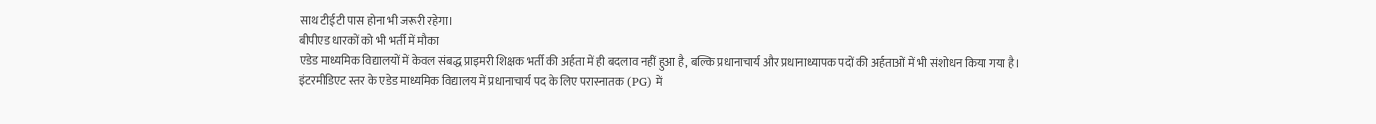साथ टीईटी पास होना भी जरूरी रहेगा।
बीपीएड धारकों को भी भर्ती में मौका
एडेड माध्यमिक विद्यालयों में केवल संबद्ध प्राइमरी शिक्षक भर्ती की अर्हता में ही बदलाव नहीं हुआ है, बल्कि प्रधानाचार्य और प्रधानाध्यापक पदों की अर्हताओं में भी संशोधन किया गया है।
इंटरमीडिएट स्तर के एडेड माध्यमिक विद्यालय में प्रधानाचार्य पद के लिए परास्नातक (PG) में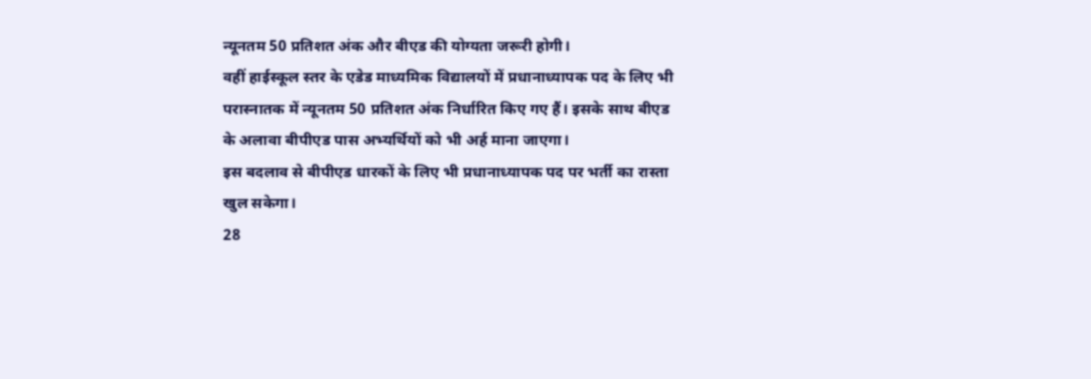न्यूनतम 50 प्रतिशत अंक और बीएड की योग्यता जरूरी होगी।
वहीं हाईस्कूल स्तर के एडेड माध्यमिक विद्यालयों में प्रधानाध्यापक पद के लिए भी परास्नातक में न्यूनतम 50 प्रतिशत अंक निर्धारित किए गए हैं। इसके साथ बीएड के अलावा बीपीएड पास अभ्यर्थियों को भी अर्ह माना जाएगा।
इस बदलाव से बीपीएड धारकों के लिए भी प्रधानाध्यापक पद पर भर्ती का रास्ता खुल सकेगा।
28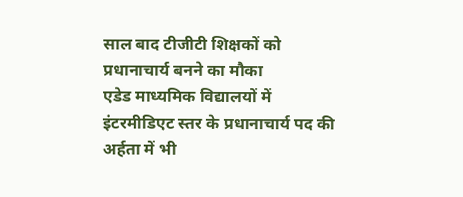साल बाद टीजीटी शिक्षकों को प्रधानाचार्य बनने का मौका
एडेड माध्यमिक विद्यालयों में इंटरमीडिएट स्तर के प्रधानाचार्य पद की अर्हता में भी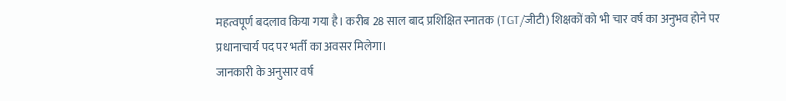महत्वपूर्ण बदलाव किया गया है। करीब 28 साल बाद प्रशिक्षित स्नातक (TGT/जीटी) शिक्षकों को भी चार वर्ष का अनुभव होने पर प्रधानाचार्य पद पर भर्ती का अवसर मिलेगा।
जानकारी के अनुसार वर्ष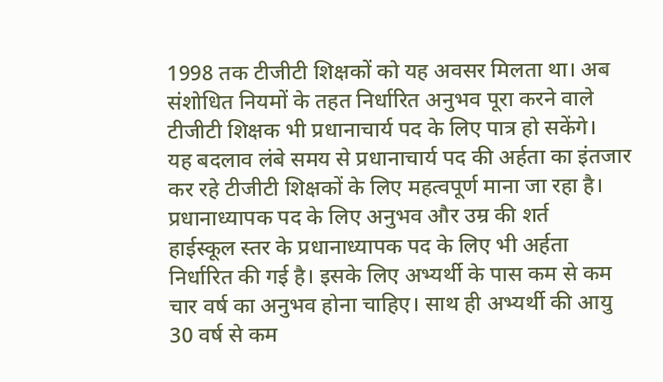1998 तक टीजीटी शिक्षकों को यह अवसर मिलता था। अब संशोधित नियमों के तहत निर्धारित अनुभव पूरा करने वाले टीजीटी शिक्षक भी प्रधानाचार्य पद के लिए पात्र हो सकेंगे।
यह बदलाव लंबे समय से प्रधानाचार्य पद की अर्हता का इंतजार कर रहे टीजीटी शिक्षकों के लिए महत्वपूर्ण माना जा रहा है।
प्रधानाध्यापक पद के लिए अनुभव और उम्र की शर्त
हाईस्कूल स्तर के प्रधानाध्यापक पद के लिए भी अर्हता निर्धारित की गई है। इसके लिए अभ्यर्थी के पास कम से कम चार वर्ष का अनुभव होना चाहिए। साथ ही अभ्यर्थी की आयु 30 वर्ष से कम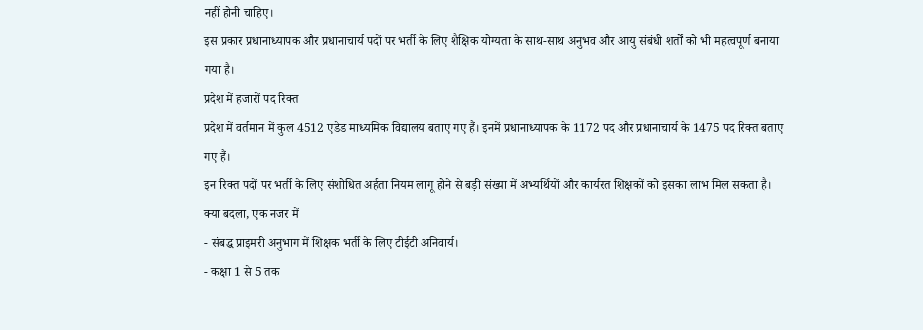नहीं होनी चाहिए।
इस प्रकार प्रधानाध्यापक और प्रधानाचार्य पदों पर भर्ती के लिए शैक्षिक योग्यता के साथ-साथ अनुभव और आयु संबंधी शर्तों को भी महत्वपूर्ण बनाया गया है।
प्रदेश में हजारों पद रिक्त
प्रदेश में वर्तमान में कुल 4512 एडेड माध्यमिक विद्यालय बताए गए हैं। इनमें प्रधानाध्यापक के 1172 पद और प्रधानाचार्य के 1475 पद रिक्त बताए गए हैं।
इन रिक्त पदों पर भर्ती के लिए संशोधित अर्हता नियम लागू होने से बड़ी संख्या में अभ्यर्थियों और कार्यरत शिक्षकों को इसका लाभ मिल सकता है।
क्या बदला, एक नजर में
- संबद्ध प्राइमरी अनुभाग में शिक्षक भर्ती के लिए टीईटी अनिवार्य।
- कक्षा 1 से 5 तक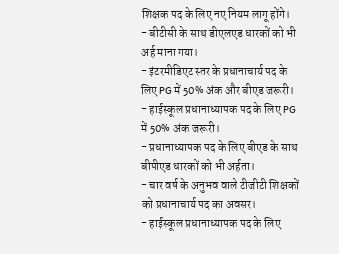शिक्षक पद के लिए नए नियम लागू होंगे।
- बीटीसी के साथ डीएलएड धारकों को भी अर्ह माना गया।
- इंटरमीडिएट स्तर के प्रधानाचार्य पद के लिए PG में 50% अंक और बीएड जरूरी।
- हाईस्कूल प्रधानाध्यापक पद के लिए PG में 50% अंक जरूरी।
- प्रधानाध्यापक पद के लिए बीएड के साथ बीपीएड धारकों को भी अर्हता।
- चार वर्ष के अनुभव वाले टीजीटी शिक्षकों को प्रधानाचार्य पद का अवसर।
- हाईस्कूल प्रधानाध्यापक पद के लिए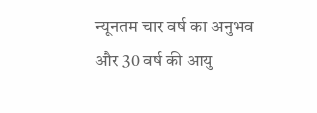न्यूनतम चार वर्ष का अनुभव और 30 वर्ष की आयु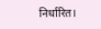निर्धारित।